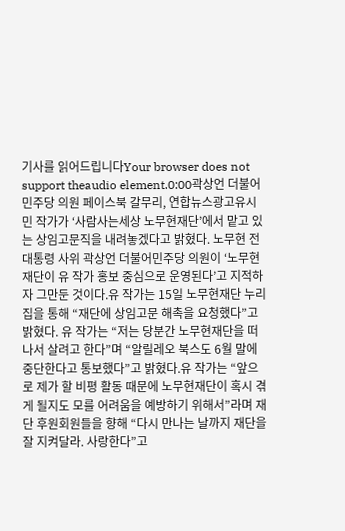기사를 읽어드립니다Your browser does not support theaudio element.0:00곽상언 더불어민주당 의원 페이스북 갈무리, 연합뉴스광고유시민 작가가 ‘사람사는세상 노무현재단’에서 맡고 있는 상임고문직을 내려놓겠다고 밝혔다. 노무현 전 대통령 사위 곽상언 더불어민주당 의원이 ‘노무현재단이 유 작가 홍보 중심으로 운영된다’고 지적하자 그만둔 것이다.유 작가는 15일 노무현재단 누리집을 통해 “재단에 상임고문 해촉을 요청했다”고 밝혔다. 유 작가는 “저는 당분간 노무현재단을 떠나서 살려고 한다”며 “알릴레오 북스도 6월 말에 중단한다고 통보했다”고 밝혔다.유 작가는 “앞으로 제가 할 비평 활동 때문에 노무현재단이 혹시 겪게 될지도 모를 어려움을 예방하기 위해서”라며 재단 후원회원들을 향해 “다시 만나는 날까지 재단을 잘 지켜달라. 사랑한다”고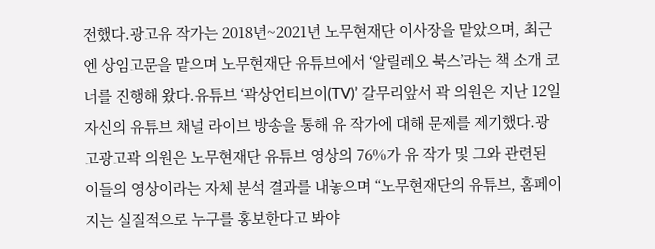전했다.광고유 작가는 2018년~2021년 노무현재단 이사장을 맡았으며, 최근엔 상임고문을 맡으며 노무현재단 유튜브에서 ‘알릴레오 북스’라는 책 소개 코너를 진행해 왔다.유튜브 ‘곽상언티브이(TV)’ 갈무리앞서 곽 의원은 지난 12일 자신의 유튜브 채널 라이브 방송을 통해 유 작가에 대해 문제를 제기했다.광고광고곽 의원은 노무현재단 유튜브 영상의 76%가 유 작가 및 그와 관련된 이들의 영상이라는 자체 분석 결과를 내놓으며 “노무현재단의 유튜브, 홈페이지는 실질적으로 누구를 홍보한다고 봐야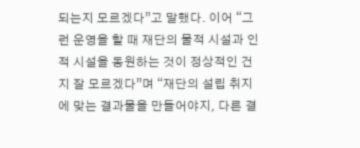되는지 모르겠다”고 말했다. 이어 “그런 운영을 할 때 재단의 물적 시설과 인적 시설을 동원하는 것이 정상적인 건지 잘 모르겠다”며 “재단의 설립 취지에 맞는 결과물을 만들어야지, 다른 결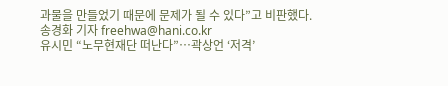과물을 만들었기 때문에 문제가 될 수 있다”고 비판했다.송경화 기자 freehwa@hani.co.kr
유시민 “노무현재단 떠난다”…곽상언 ‘저격’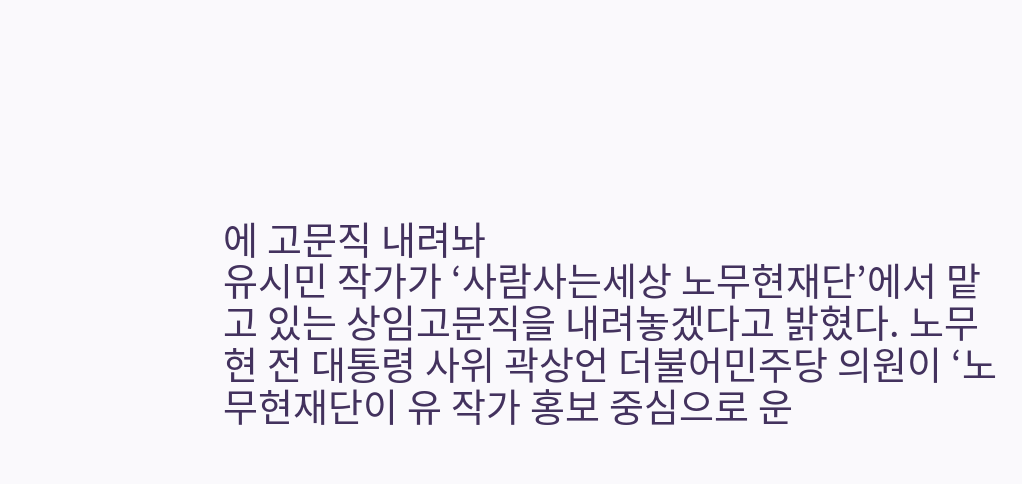에 고문직 내려놔
유시민 작가가 ‘사람사는세상 노무현재단’에서 맡고 있는 상임고문직을 내려놓겠다고 밝혔다. 노무현 전 대통령 사위 곽상언 더불어민주당 의원이 ‘노무현재단이 유 작가 홍보 중심으로 운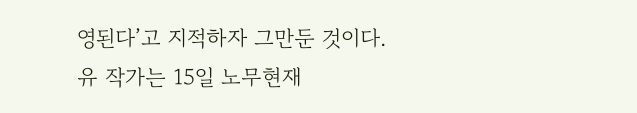영된다’고 지적하자 그만둔 것이다. 유 작가는 15일 노무현재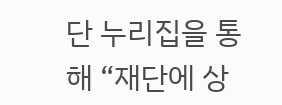단 누리집을 통해 “재단에 상